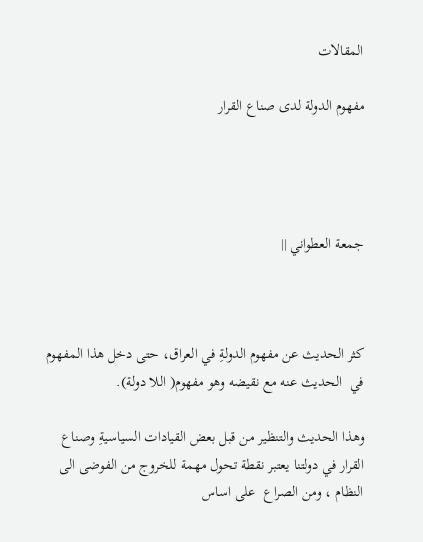المقالات

مفهوم الدولة لدى صناع القرار




جمعة العطواني ||



كثر الحديث عن مفهوم الدولةِ في العراق، حتى دخل هذا المفهوم في  الحديث عنه مع نقيضه وهو مفهوم( اللا دولة).

وهذا الحديث والتنظير من قبل بعض القيادات السياسيةِ وصناع القرار في دولتنا يعتبر نقطة تحول مهمة للخروج من الفوضى الى النظام ، ومن الصراع  على اساس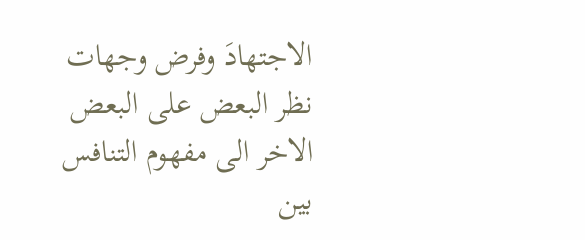الاجتهادَ وفرض وجهات نظر البعض على البعض الاخر الى مفهوم التنافس بين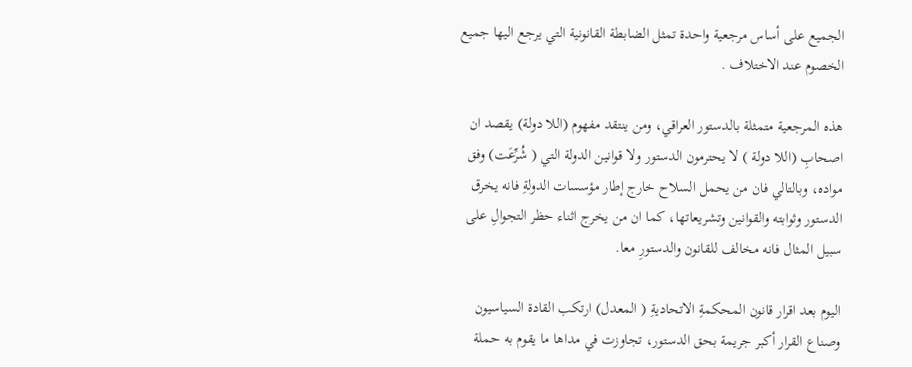الجميع على أساس مرجعية واحدة تمثل الضابطة القانونية التي يرجع اليها جميع الخصوم عند الاختلاف .

هذه المرجعية متمثلة بالدستور العراقي، ومن ينتقد مفهوم (اللا دولة) يقصد ان اصحابِ (اللا دولة ) لا يحترمون الدستور ولا قوانين الدولة التي ( شُرِّعَت) وفق مواده، وبالتالي فان من يحمل السلاح خارج إطار مؤسسات الدولةِ فانه يخرق الدستور وثوابته والقوانين وتشريعاتها، كما ان من يخرج اثناء حظر التجوالِ على سبيل المثال فانه مخالف للقانون والدستورِ معا.

اليوم بعد اقرار قانون المحكمةِ الاتحاديةِ ( المعدل) ارتكب القادة السياسيون وصناع القرار أكبر جريمة بحق الدستور، تجاوزت في مداها ما يقوم به حملة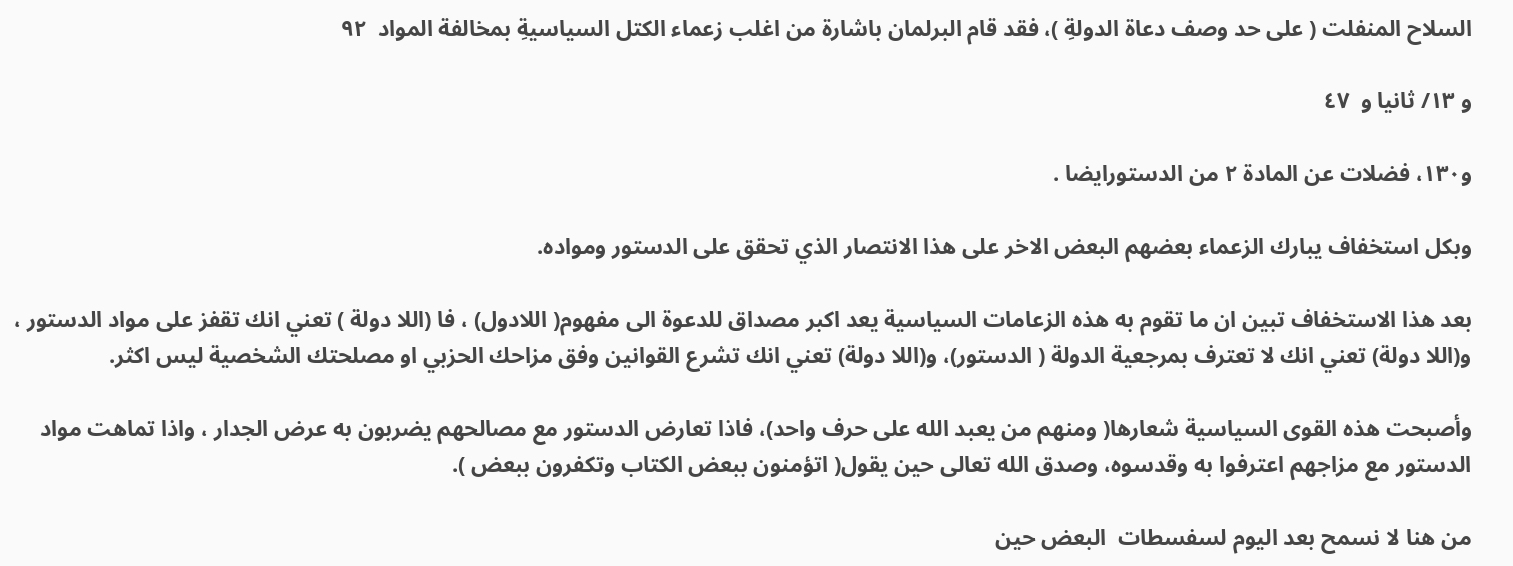السلاح المنفلت ( على حد وصف دعاة الدولةِ )، فقد قام البرلمان باشارة من اغلب زعماء الكتل السياسيةِ بمخالفة المواد  ٩٢

و ١٣/ ثانيا و  ٤٧

و١٣٠، فضلات عن المادة ٢ من الدستورايضا .

وبكل استخفاف يبارك الزعماء بعضهم البعض الاخر على هذا الانتصار الذي تحقق على الدستور ومواده.

بعد هذا الاستخفاف تبين ان ما تقوم به هذه الزعامات السياسية يعد اكبر مصداق للدعوة الى مفهوم( اللادول) ، فا (اللا دولة ) تعني انك تقفز على مواد الدستور ، و(اللا دولة) تعني انك لا تعترف بمرجعية الدولة ( الدستور)، و(اللا دولة) تعني انك تشرع القوانين وفق مزاحك الحزبي او مصلحتك الشخصية ليس اكثر.

وأصبحت هذه القوى السياسية شعارها( ومنهم من يعبد الله على حرف واحد)، فاذا تعارض الدستور مع مصالحهم يضربون به عرض الجدار ، واذا تماهت مواد الدستور مع مزاجهم اعترفوا به وقدسوه، وصدق الله تعالى حين يقول( اتؤمنون ببعض الكتاب وتكفرون ببعض ).

من هنا لا نسمح بعد اليوم لسفسطات  البعض حين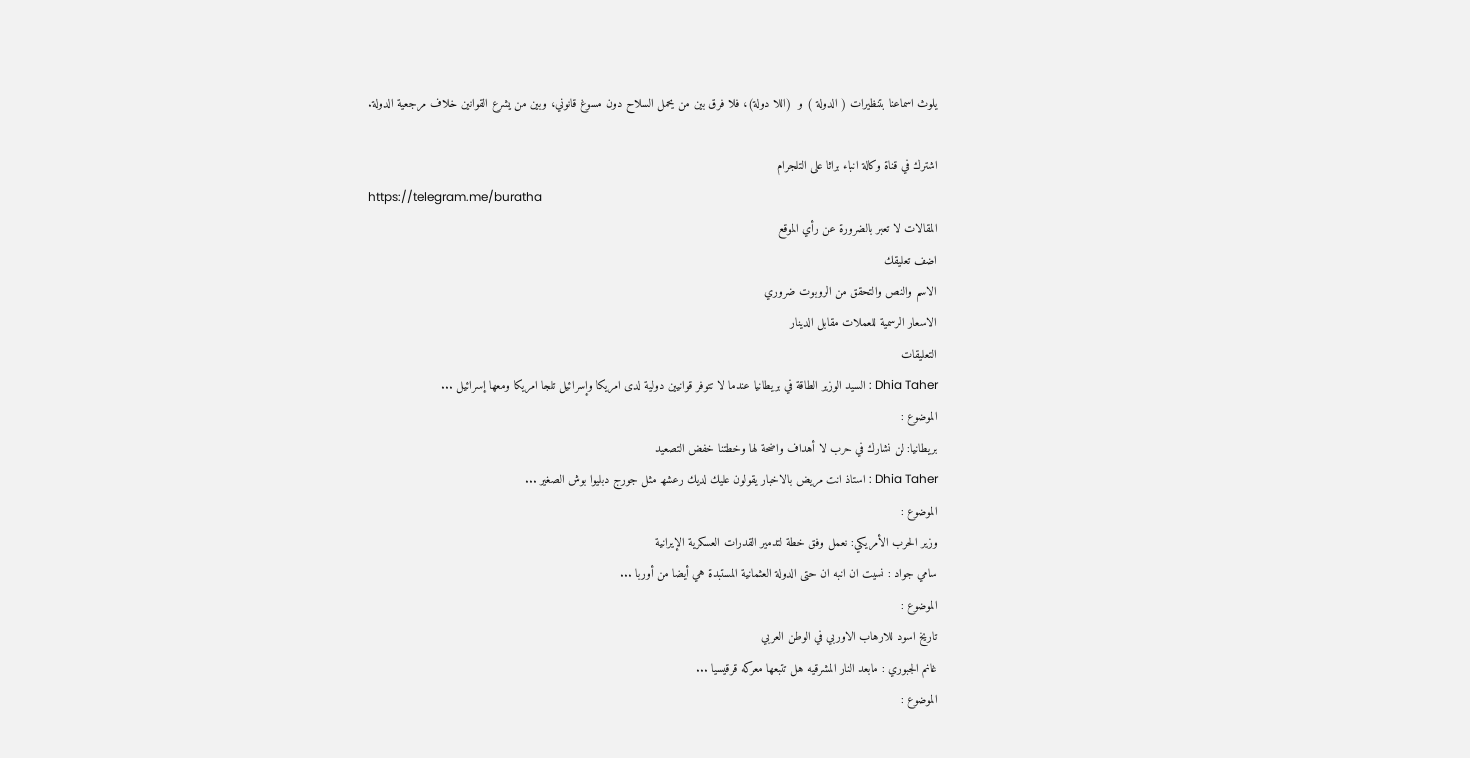يلوث اسماعنا بتنظيرات ( الدولة ) و  (اللا دولة)، فلا فرق بين من يحمل السلاح دون مسوغ قانوني، وبين من يشرع القوانين خلاف مرجعية الدولة.

اشترك في قناة وكالة انباء براثا على التلجرام
https://telegram.me/buratha
المقالات لا تعبر بالضرورة عن رأي الموقع
اضف تعليقك
الاسم والنص والتحقق من الروبوت ضروري
الاسعار الرسمية للعملات مقابل الدينار
التعليقات
Dhia Taher : السيد الوزير الطاقة في بريطانيا عندما لا تتوفر قوانيين دولية لدى امريكا وإسرائيل تلجا امريكا ومعھا إسرائيل ...
الموضوع :
بريطانيا: لن نشارك في حرب لا أهداف واضحة لها وخطتنا خفض التصعيد
Dhia Taher : استاذ انت مريض بالاخبار يقولون عليك لديك رعشھ مثل جورج دبليوا بوش الصغير ...
الموضوع :
وزير الحرب الأمريكي: نعمل وفق خطة لتدمير القدرات العسكرية الإيرانية
سامي جواد : نسيت ان انبه ان حتى الدولة العثمانية المستبدة هي أيضا من أوربا ...
الموضوع :
تاريخ اسود للارهاب الاوربي في الوطن العربي
غانم الجبوري : مابعد النار المشرقيه هل تتبعها معركه قرقيسيا ...
الموضوع :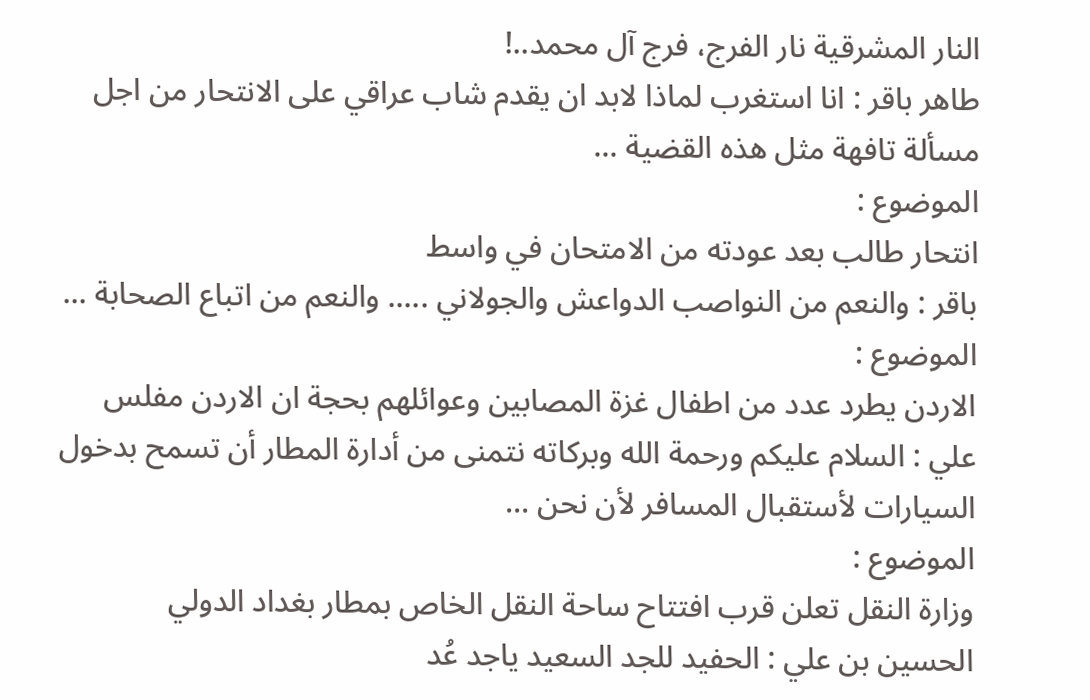النار المشرقية نار الفرج، فرج آل محمد..!
طاهر باقر : انا استغرب لماذا لابد ان يقدم شاب عراقي على الانتحار من اجل مسألة تافهة مثل هذه القضية ...
الموضوع :
انتحار طالب بعد عودته من الامتحان في واسط
باقر : والنعم من النواصب الدواعش والجولاني ..... والنعم من اتباع الصحابة ...
الموضوع :
الاردن يطرد عدد من اطفال غزة المصابين وعوائلهم بحجة ان الاردن مفلس
علي : السلام عليكم ورحمة الله وبركاته نتمنى من أدارة المطار أن تسمح بدخول السيارات لأستقبال المسافر لأن نحن ...
الموضوع :
وزارة النقل تعلن قرب افتتاح ساحة النقل الخاص بمطار بغداد الدولي
الحسين بن علي : الحفيد للجد السعيد ياجد عُد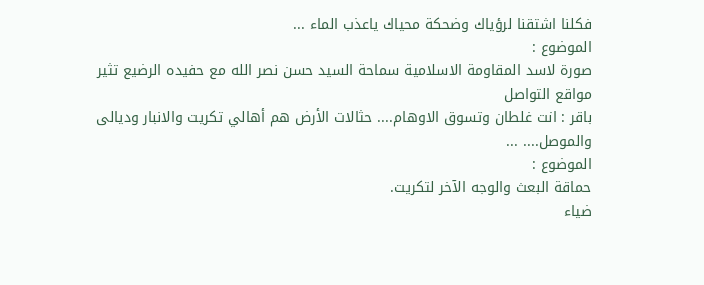فكلنا اشتقنا لرؤياك وضحكة محياك ياعذب الماء ...
الموضوع :
صورة لاسد المقاومة الاسلامية سماحة السيد حسن نصر الله مع حفيده الرضيع تثير مواقع التواصل
باقر : انت غلطان وتسوق الاوهام.... حثالات الأرض هم أهالي تكريت والانبار وديالى والموصل.... ...
الموضوع :
حماقة البعث والوجه الآخر لتكريت.
ضياء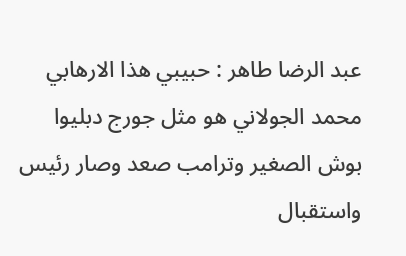عبد الرضا طاهر : حبيبي ھذا الارھابي محمد الجولاني ھو مثل جورج دبليوا بوش الصغير وترامب صعد وصار رئيس واستقبال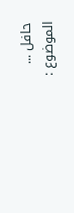حافل ...
الموضوع :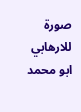صورة للارهابي ابو محمد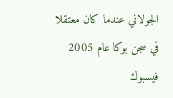الجولاني عندما كان معتقلا في سجن بوكا عام 2005
فيسبوك